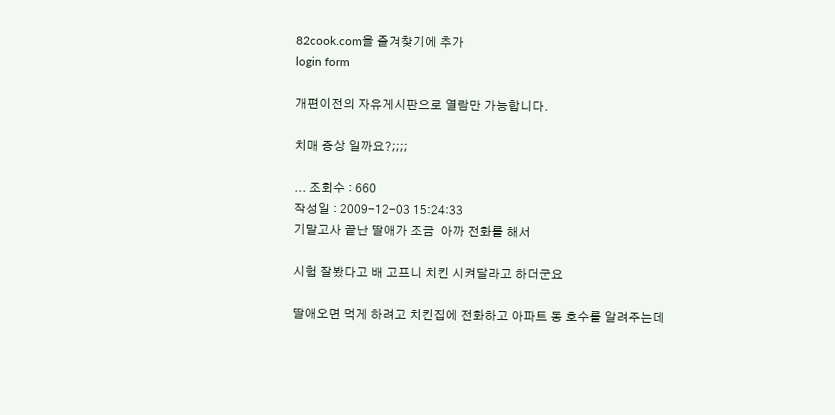82cook.com을 즐겨찾기에 추가
login form

개편이전의 자유게시판으로 열람만 가능합니다.

치매 증상 일까요?;;;;

... 조회수 : 660
작성일 : 2009-12-03 15:24:33
기말고사 끝난 딸애가 조금  아까 전화를 해서

시험 잘봤다고 배 고프니 치킨 시켜달라고 하더군요

딸애오면 먹게 하려고 치킨집에 전화하고 아파트 동 호수를 알려주는데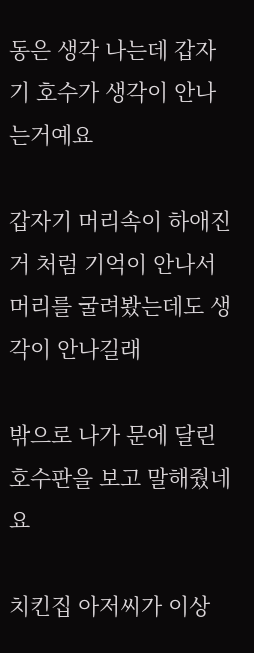동은 생각 나는데 갑자기 호수가 생각이 안나는거예요

갑자기 머리속이 하애진거 처럼 기억이 안나서 머리를 굴려봤는데도 생각이 안나길래

밖으로 나가 문에 달린 호수판을 보고 말해줬네요

치킨집 아저씨가 이상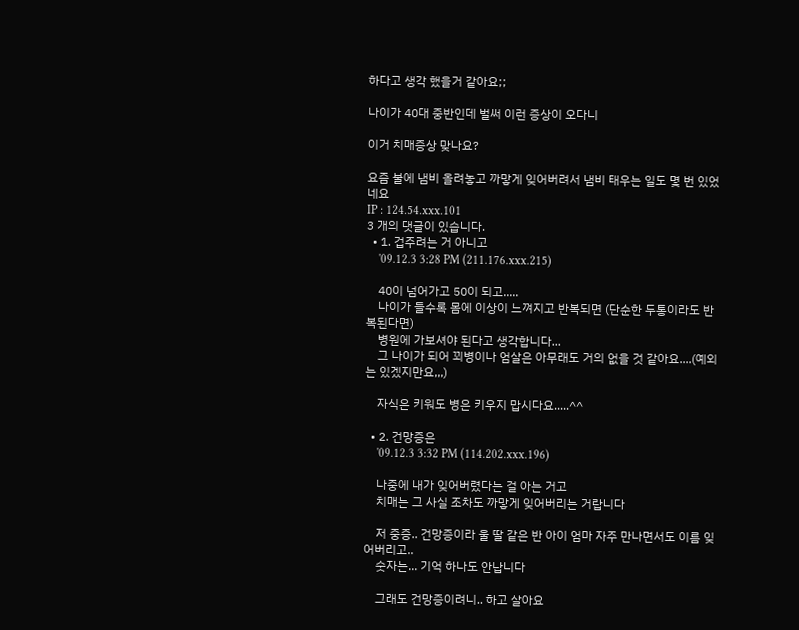하다고 생각 했을거 같아요;;

나이가 40대 중반인데 벌써 이런 증상이 오다니

이거 치매증상 맞나요?

요즘 불에 냄비 올려놓고 까맣게 잊어버려서 냄비 태우는 일도 몇 번 있었네요
IP : 124.54.xxx.101
3 개의 댓글이 있습니다.
  • 1. 겁주려는 거 아니고
    '09.12.3 3:28 PM (211.176.xxx.215)

    40이 넘어가고 50이 되고.....
    나이가 들수록 몸에 이상이 느껴지고 반복되면 (단순한 두통이라도 반복된다면)
    병원에 가보셔야 된다고 생각합니다...
    그 나이가 되어 꾀병이나 엄살은 아무래도 거의 없을 것 같아요....(예외는 있겠지만요,,,)

    자식은 키워도 병은 키우지 맙시다요.....^^

  • 2. 건망증은
    '09.12.3 3:32 PM (114.202.xxx.196)

    나중에 내가 잊어버렸다는 걸 아는 거고
    치매는 그 사실 조차도 까맣게 잊어버리는 거랍니다

    저 중증.. 건망증이라 울 딸 같은 반 아이 엄마 자주 만나면서도 이름 잊어버리고..
    숫자는... 기억 하나도 안납니다

    그래도 건망증이려니.. 하고 살아요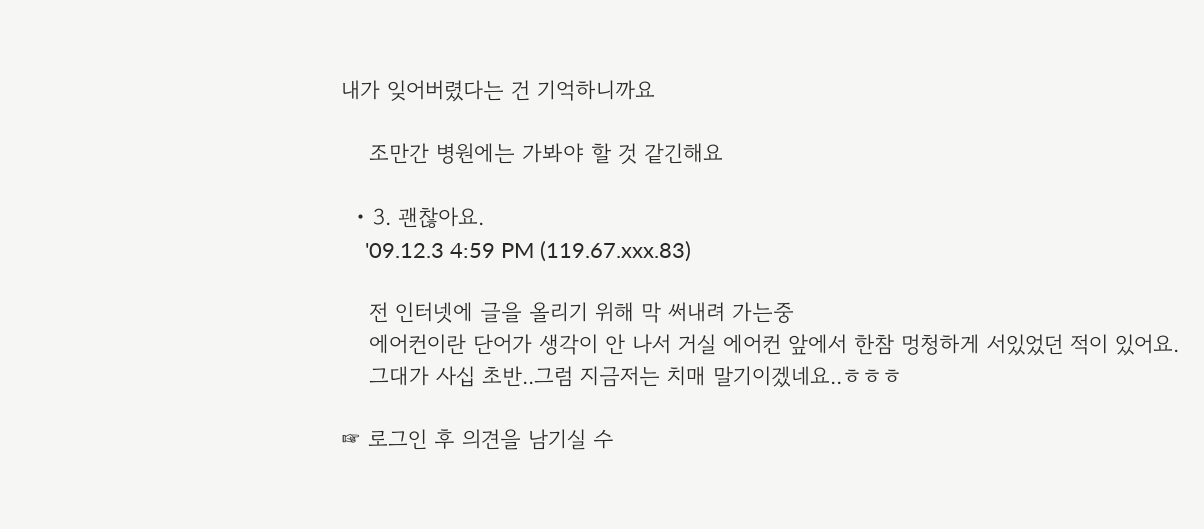내가 잊어버렸다는 건 기억하니까요

    조만간 병원에는 가봐야 할 것 같긴해요

  • 3. 괜찮아요.
    '09.12.3 4:59 PM (119.67.xxx.83)

    전 인터넷에 글을 올리기 위해 막 써내려 가는중
    에어컨이란 단어가 생각이 안 나서 거실 에어컨 앞에서 한참 멍청하게 서있었던 적이 있어요.
    그대가 사십 초반..그럼 지금저는 치매 말기이겠네요..ㅎㅎㅎ

☞ 로그인 후 의견을 남기실 수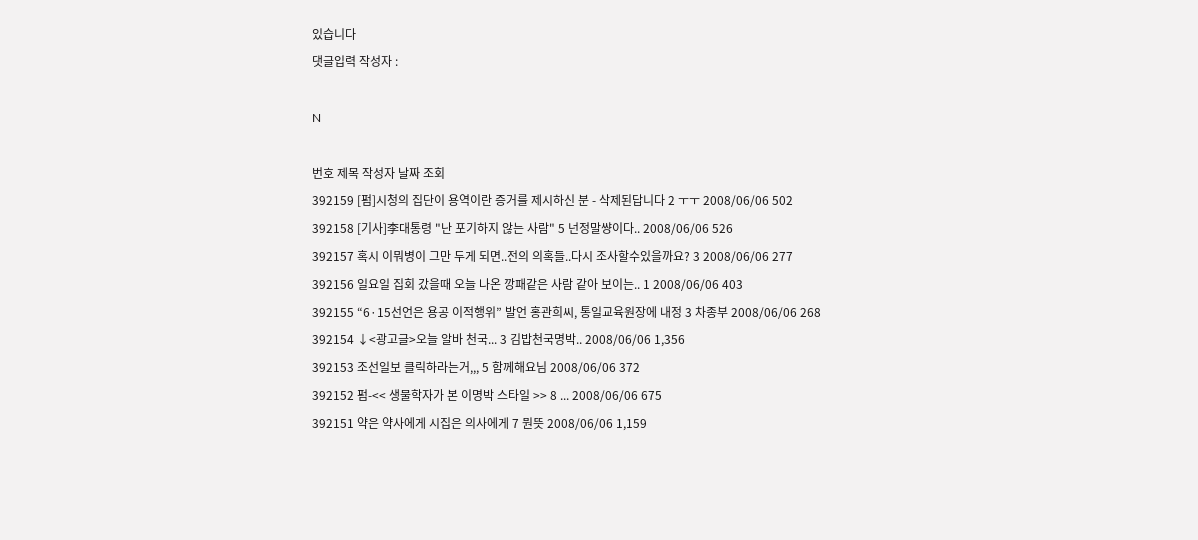있습니다
댓글입력 작성자 :

N

번호 제목 작성자 날짜 조회
392159 [펌]시청의 집단이 용역이란 증거를 제시하신 분 - 삭제된답니다 2 ㅜㅜ 2008/06/06 502
392158 [기사]李대통령 "난 포기하지 않는 사람" 5 넌정말썅이다.. 2008/06/06 526
392157 혹시 이뭐병이 그만 두게 되면..전의 의혹들..다시 조사할수있을까요? 3 2008/06/06 277
392156 일요일 집회 갔을때 오늘 나온 깡패같은 사람 같아 보이는.. 1 2008/06/06 403
392155 “6·15선언은 용공 이적행위” 발언 홍관희씨, 통일교육원장에 내정 3 차종부 2008/06/06 268
392154 ↓<광고글>오늘 알바 천국... 3 김밥천국명박.. 2008/06/06 1,356
392153 조선일보 클릭하라는거,,, 5 함께해요님 2008/06/06 372
392152 펌-<< 생물학자가 본 이명박 스타일 >> 8 ... 2008/06/06 675
392151 약은 약사에게 시집은 의사에게 7 뭔뜻 2008/06/06 1,159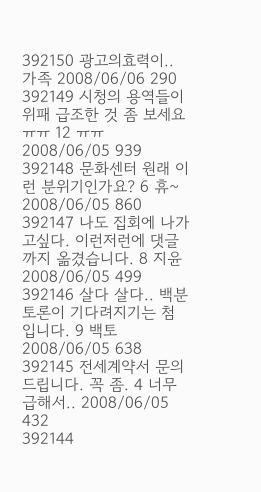392150 광고의효력이.. 가족 2008/06/06 290
392149 시청의 용역들이 위패 급조한 것 좀 보세요 ㅠㅠ 12 ㅠㅠ 2008/06/05 939
392148 문화센터 원래 이런 분위기인가요? 6 휴~ 2008/06/05 860
392147 나도 집회에 나가고싶다. 이런저런에 댓글까지 옮겼습니다. 8 지윤 2008/06/05 499
392146 살다 살다.. 백분토론이 기다려지기는 첨 입니다. 9 백토 2008/06/05 638
392145 전세계약서 문의드립니다. 꼭 좀. 4 너무 급해서.. 2008/06/05 432
392144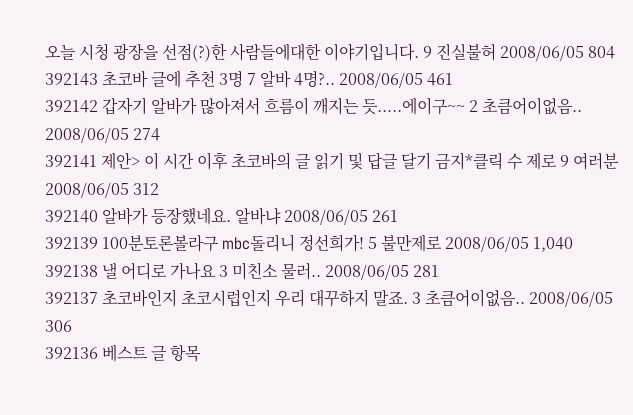오늘 시청 광장을 선점(?)한 사람들에대한 이야기입니다. 9 진실불허 2008/06/05 804
392143 초코바 글에 추천 3명 7 알바 4명?.. 2008/06/05 461
392142 갑자기 알바가 많아져서 흐름이 깨지는 듯.....에이구~~ 2 초큼어이없음.. 2008/06/05 274
392141 제안> 이 시간 이후 초코바의 글 읽기 및 답글 달기 금지*클릭 수 제로 9 여러분 2008/06/05 312
392140 알바가 등장했네요. 알바냐 2008/06/05 261
392139 100분토론볼라구 mbc돌리니 정선희가! 5 불만제로 2008/06/05 1,040
392138 낼 어디로 가나요 3 미친소 물러.. 2008/06/05 281
392137 초코바인지 초코시럽인지 우리 대꾸하지 말죠. 3 초큼어이없음.. 2008/06/05 306
392136 베스트 글 항목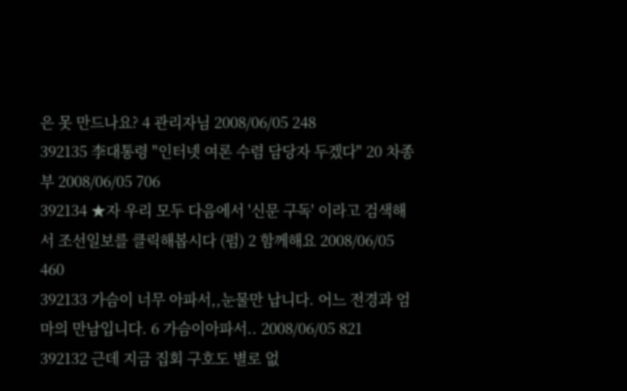은 못 만드나요? 4 관리자님 2008/06/05 248
392135 李대통령 "인터넷 여론 수렴 담당자 두겠다" 20 차종부 2008/06/05 706
392134 ★자 우리 모두 다음에서 '신문 구독' 이라고 검색해서 조선일보를 클릭해봅시다 (펌) 2 함께해요 2008/06/05 460
392133 가슴이 너무 아파서,,눈물만 납니다. 어느 전경과 엄마의 만남입니다. 6 가슴이아파서.. 2008/06/05 821
392132 근데 지금 집회 구호도 별로 없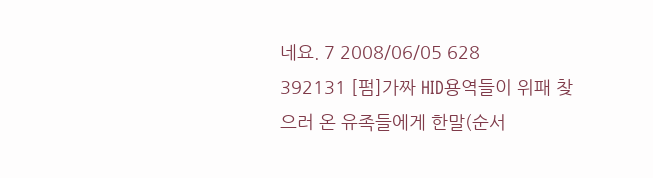네요. 7 2008/06/05 628
392131 [펌]가짜 HID용역들이 위패 찾으러 온 유족들에게 한말(순서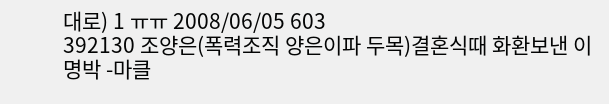대로) 1 ㅠㅠ 2008/06/05 603
392130 조양은(폭력조직 양은이파 두목)결혼식때 화환보낸 이명박 -마클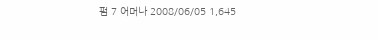펌 7 어머나 2008/06/05 1,645